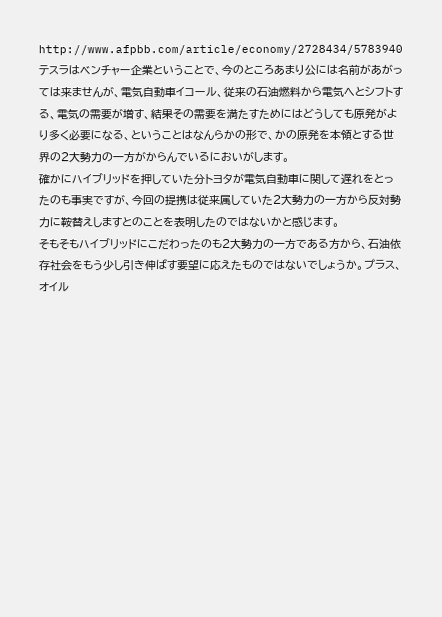http://www.afpbb.com/article/economy/2728434/5783940
テスラはベンチャー企業ということで、今のところあまり公には名前があがっては来ませんが、電気自動車イコール、従来の石油燃料から電気へとシフトする、電気の需要が増す、結果その需要を満たすためにはどうしても原発がより多く必要になる、ということはなんらかの形で、かの原発を本領とする世界の2大勢力の一方がからんでいるにおいがします。
確かにハイブリッドを押していた分トヨタが電気自動車に関して遅れをとったのも事実ですが、今回の提携は従来属していた2大勢力の一方から反対勢力に鞍替えしますとのことを表明したのではないかと感じます。
そもそもハイブリッドにこだわったのも2大勢力の一方である方から、石油依存社会をもう少し引き伸ばす要望に応えたものではないでしょうか。プラス、オイル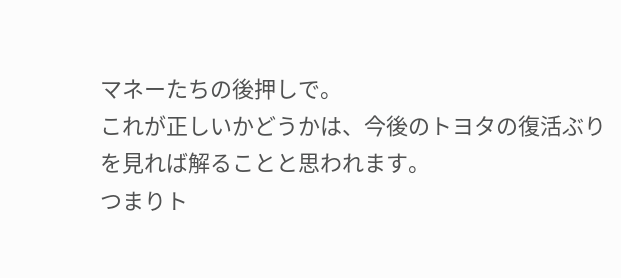マネーたちの後押しで。
これが正しいかどうかは、今後のトヨタの復活ぶりを見れば解ることと思われます。
つまりト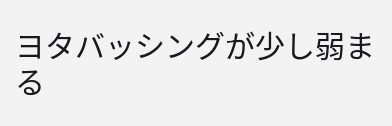ヨタバッシングが少し弱まる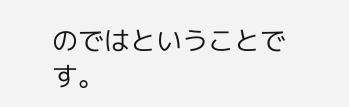のではということです。